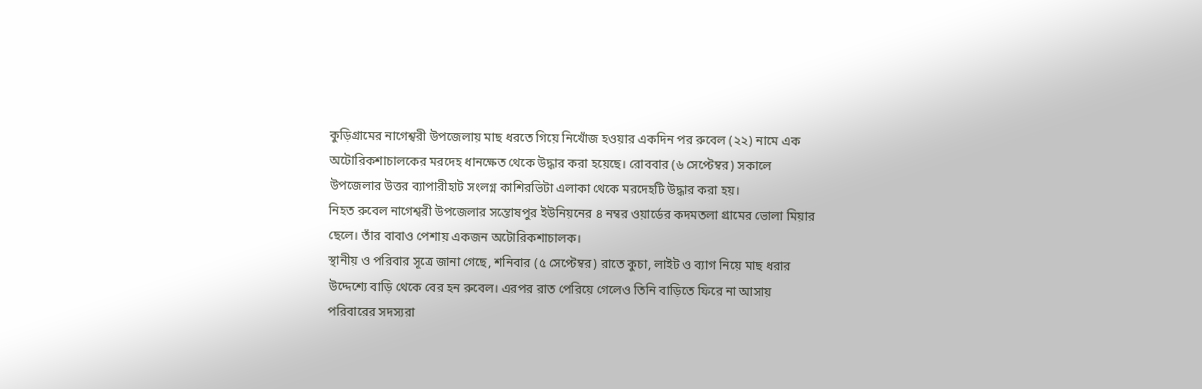কুড়িগ্রামের নাগেশ্বরী উপজেলায় মাছ ধরতে গিয়ে নিখোঁজ হওয়ার একদিন পর রুবেল (২২) নামে এক অটোরিকশাচালকের মরদেহ ধানক্ষেত থেকে উদ্ধার করা হয়েছে। রোববার (৬ সেপ্টেম্বর) সকালে উপজেলার উত্তর ব্যাপারীহাট সংলগ্ন কাশিরভিটা এলাকা থেকে মরদেহটি উদ্ধার করা হয়।
নিহত রুবেল নাগেশ্বরী উপজেলার সন্তোষপুর ইউনিয়নের ৪ নম্বর ওয়ার্ডের কদমতলা গ্রামের ভোলা মিয়ার ছেলে। তাঁর বাবাও পেশায় একজন অটোরিকশাচালক।
স্থানীয় ও পরিবার সূত্রে জানা গেছে, শনিবার (৫ সেপ্টেম্বর) রাতে কুচা, লাইট ও ব্যাগ নিয়ে মাছ ধরার উদ্দেশ্যে বাড়ি থেকে বের হন রুবেল। এরপর রাত পেরিয়ে গেলেও তিনি বাড়িতে ফিরে না আসায় পরিবারের সদস্যরা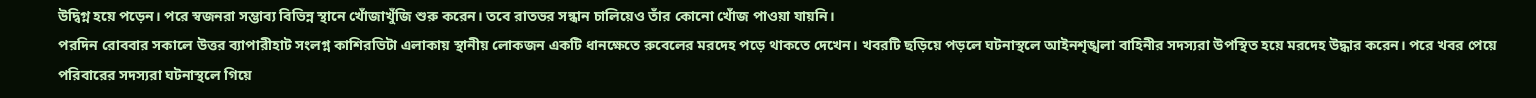উদ্বিগ্ন হয়ে পড়েন। পরে স্বজনরা সম্ভাব্য বিভিন্ন স্থানে খোঁজাখুঁজি শুরু করেন। তবে রাতভর সন্ধান চালিয়েও তাঁর কোনো খোঁজ পাওয়া যায়নি।
পরদিন রোববার সকালে উত্তর ব্যাপারীহাট সংলগ্ন কাশিরভিটা এলাকায় স্থানীয় লোকজন একটি ধানক্ষেতে রুবেলের মরদেহ পড়ে থাকতে দেখেন। খবরটি ছড়িয়ে পড়লে ঘটনাস্থলে আইনশৃঙ্খলা বাহিনীর সদস্যরা উপস্থিত হয়ে মরদেহ উদ্ধার করেন। পরে খবর পেয়ে পরিবারের সদস্যরা ঘটনাস্থলে গিয়ে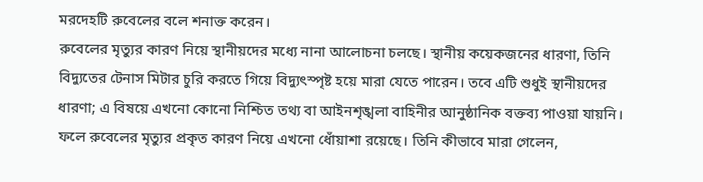মরদেহটি রুবেলের বলে শনাক্ত করেন।
রুবেলের মৃত্যুর কারণ নিয়ে স্থানীয়দের মধ্যে নানা আলোচনা চলছে। স্থানীয় কয়েকজনের ধারণা, তিনি বিদ্যুতের টেনাস মিটার চুরি করতে গিয়ে বিদ্যুৎস্পৃষ্ট হয়ে মারা যেতে পারেন। তবে এটি শুধুই স্থানীয়দের ধারণা; এ বিষয়ে এখনো কোনো নিশ্চিত তথ্য বা আইনশৃঙ্খলা বাহিনীর আনুষ্ঠানিক বক্তব্য পাওয়া যায়নি।
ফলে রুবেলের মৃত্যুর প্রকৃত কারণ নিয়ে এখনো ধোঁয়াশা রয়েছে। তিনি কীভাবে মারা গেলেন,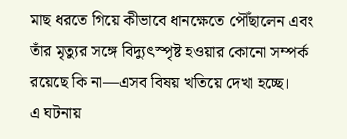মাছ ধরতে গিয়ে কীভাবে ধানক্ষেতে পৌঁছালেন এবং তাঁর মৃত্যুর সঙ্গে বিদ্যুৎস্পৃষ্ট হওয়ার কোনো সম্পর্ক রয়েছে কি না—এসব বিষয় খতিয়ে দেখা হচ্ছে।
এ ঘটনায়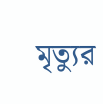মৃত্যুর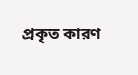প্রকৃত কারণ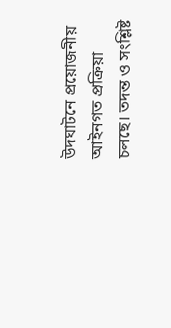উদঘাটনে প্রয়োজনীয় আইনগত প্রক্রিয়া চলছে। তদন্ত ও সংশ্লিষ্ট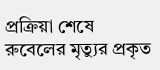প্রক্রিয়া শেষে রুবেলের মৃত্যুর প্রকৃত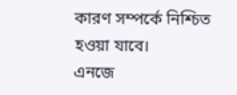কারণ সম্পর্কে নিশ্চিত হওয়া যাবে।
এনজে